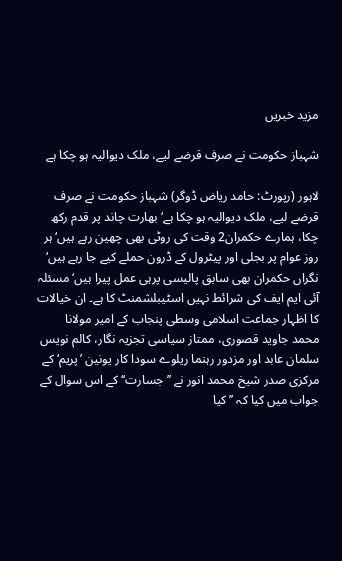مزید خبریں

شہباز حکومت نے صرف قرضے لیے، ملک دیوالیہ ہو چکا ہے

لاہور (رپورٹ: حامد ریاض ڈوگر) شہباز حکومت نے صرف قرضے لیے، ملک دیوالیہ ہو چکا ہے‘ بھارت چاند پر قدم رکھ چکا، ہمارے حکمران2 وقت کی روٹی بھی چھین رہے ہیں‘ ہر روز عوام پر بجلی اور پیٹرول کے ڈرون حملے کیے جا رہے ہیں‘ نگراں حکمران بھی سابق پالیسی پرہی عمل پیرا ہیں‘مسئلہ آئی ایم ایف کی شرائط نہیں اسٹیبلشمنٹ کا ہے۔ ان خیالات کا اظہار جماعت اسلامی وسطی پنجاب کے امیر مولانا محمد جاوید قصوری، ممتاز سیاسی تجزیہ نگار، کالم نویس سلمان عابد اور مزدور رہنما ریلوے سودا کار یونین ’پریم‘ کے مرکزی صدر شیخ محمد انور نے ’’جسارت‘‘ کے اس سوال کے جواب میں کیا کہ ’’کیا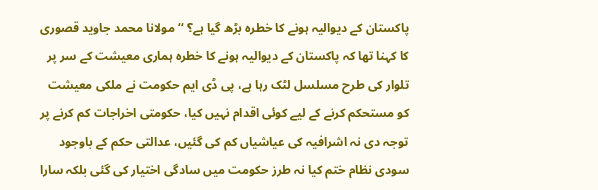پاکستان کے دیوالیہ ہونے کا خطرہ بڑھ گیا ہے؟ ‘‘مولانا محمد جاوید قصوری کا کہنا تھا کہ پاکستان کے دیوالیہ ہونے کا خطرہ ہماری معیشت کے سر پر تلوار کی طرح مسلسل لٹک رہا ہے، پی ڈی ایم حکومت نے ملکی معیشت کو مستحکم کرنے کے لیے کوئی اقدام نہیں کیا، حکومتی اخراجات کم کرنے پر توجہ دی نہ اشرافیہ کی عیاشیاں کم کی گئیں، عدالتی حکم کے باوجود سودی نظام ختم کیا نہ طرز حکومت میں سادگی اختیار کی گئی بلکہ سارا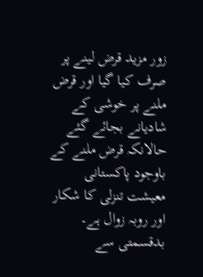زور مزید قرض لینے پر صرف کیا گیا اور قرض ملنے پر خوشی کے شادیانے بجائے گئے حالانکہ قرض ملنے کے باوجود پاکستانی معیشت تنزلی کا شکار اور روبہ زوال ہے۔ بدقسمتی سے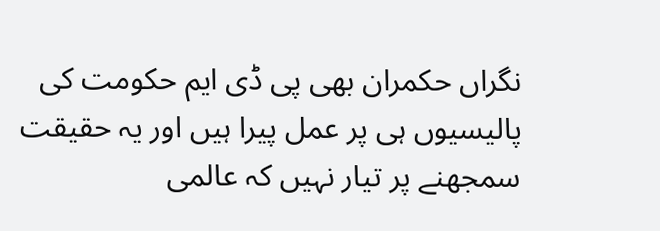نگراں حکمران بھی پی ڈی ایم حکومت کی پالیسیوں ہی پر عمل پیرا ہیں اور یہ حقیقت سمجھنے پر تیار نہیں کہ عالمی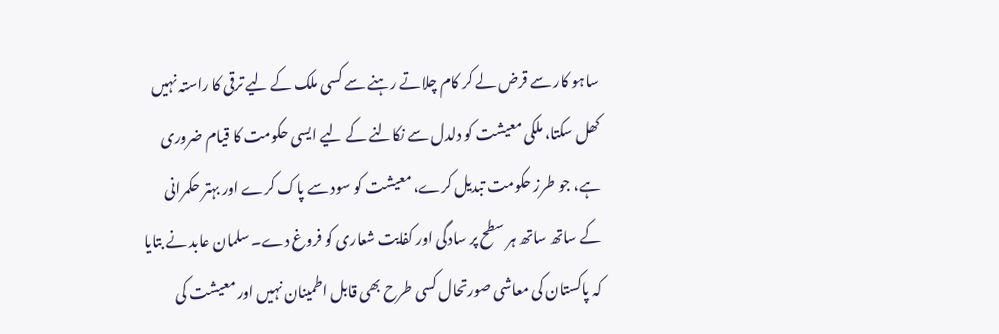ساہو کار سے قرض لے کر کام چلاتے رہنے سے کسی ملک کے لیے ترقی کا راستہ نہیں کھل سکتا، ملکی معیشت کو دلدل سے نکالنے کے لیے ایسی حکومت کا قیام ضروری ہے، جو طرز حکومت تبدیل کرے، معیشت کو سود سے پاک کرے اور بہتر حکمرانی کے ساتھ ساتھ ہر سطح پر سادگی اور کفایت شعاری کو فروغ دے۔ سلمان عابد نے بتایا کہ پاکستان کی معاشی صورتحال کسی طرح بھی قابل اطمینان نہیں اور معیشت کی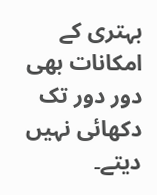بہتری کے امکانات بھی دور دور تک دکھائی نہیں دیتے۔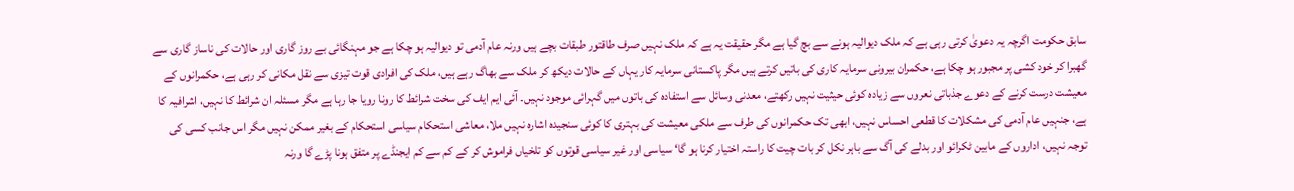سابق حکومت اگرچہ یہ دعویٰ کرتی رہی ہے کہ ملک دیوالیہ ہونے سے بچ گیا ہے مگر حقیقت یہ ہے کہ ملک نہیں صرف طاقتور طبقات بچے ہیں ورنہ عام آدمی تو دیوالیہ ہو چکا ہے جو مہنگائی بے روز گاری اور حالات کی ناساز گاری سے گھبرا کر خود کشی پر مجبور ہو چکا ہے، حکمران بیرونی سرمایہ کاری کی باتیں کرتے ہیں مگر پاکستانی سرمایہ کار یہاں کے حالات دیکھ کر ملک سے بھاگ رہے ہیں، ملک کی افرادی قوت تیزی سے نقل مکانی کر رہی ہے، حکمرانوں کے معیشت درست کرنے کے دعوے جذباتی نعروں سے زیادہ کوئی حیثیت نہیں رکھتے، معدنی وسائل سے استفادہ کی باتوں میں گہرائی موجود نہیں۔ آئی ایم ایف کی سخت شرائط کا رونا رویا جا رہا ہے مگر مسئلہ ان شرائط کا نہیں، اشرافیہ کا ہے، جنہیں عام آدمی کی مشکلات کا قطعی احساس نہیں، ابھی تک حکمرانوں کی طرف سے ملکی معیشت کی بہتری کا کوئی سنجیدہ اشارہ نہیں ملا، معاشی استحکام سیاسی استحکام کے بغیر ممکن نہیں مگر اس جانب کسی کی توجہ نہیں، اداروں کے مابین ٹکرائو اور بدلے کی آگ سے باہر نکل کر بات چیت کا راستہ اختیار کرنا ہو گا‘ سیاسی اور غیر سیاسی قوتوں کو تلخیاں فراموش کر کے کم سے کم ایجنڈے پر متفق ہونا پڑے گا ورنہ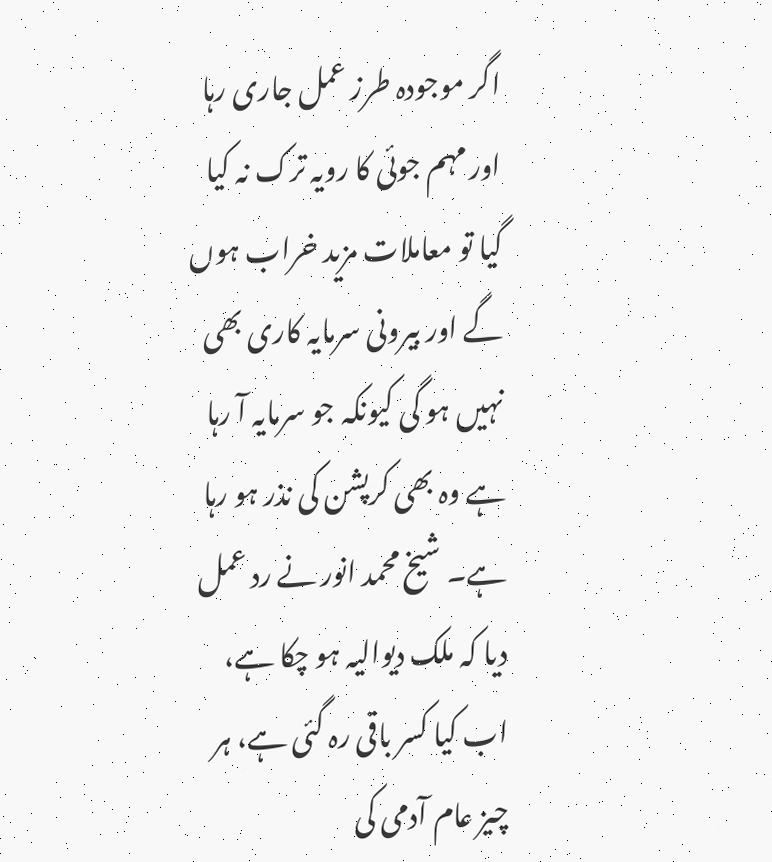اگر موجودہ طرز عمل جاری رہا اور مہم جوئی کا رویہ ترک نہ کیا گیا تو معاملات مزید خراب ہوں گے اور بیرونی سرمایہ کاری بھی نہیں ہو گی کیونکہ جو سرمایہ آ رہا ہے وہ بھی کرپشن کی نذر ہو رہا ہے۔ شیخ محمد انور نے رد عمل دیا کہ ملک دیوالیہ ہو چکا ہے، اب کیا کسر باقی رہ گئی ہے، ہر چیز عام آدمی کی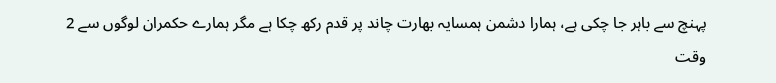پہنچ سے باہر جا چکی ہے، ہمارا دشمن ہمسایہ بھارت چاند پر قدم رکھ چکا ہے مگر ہمارے حکمران لوگوں سے 2 وقت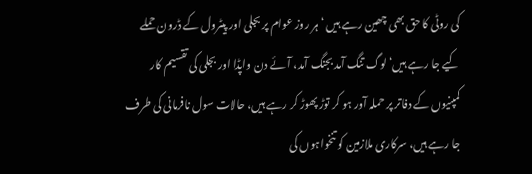کی روٹی کا حق بھی چھین رہے ہیں ‘ہر روز عوام پر بجلی اور پیٹرول کے ڈرون حملے کیے جا رہے ہیں‘ لوگ تنگ آمد بجنگ آمد، آئے دن واپڈا اور بجلی کی تقسیم کار کمپنیوں کے دفاتر پر حملہ آور ہو کر توڑ پھوڑ کر رہے ہیں، حالات سول نافرمانی کی طرف جا رہے ہیں، سرکاری ملازمین کو تنخواہوں کی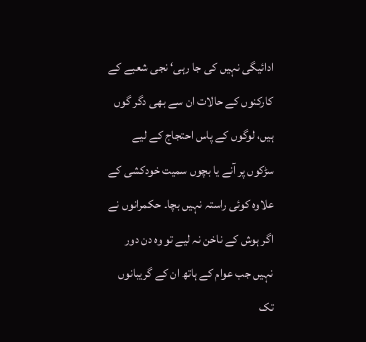ادائیگی نہیں کی جا رہی‘ نجی شعبے کے کارکنوں کے حالات ان سے بھی دگر گوں ہیں، لوگوں کے پاس احتجاج کے لیے سڑکوں پر آنے یا بچوں سمیت خودکشی کے علاوہ کوئی راستہ نہیں بچا۔ حکمرانوں نے اگر ہوش کے ناخن نہ لیے تو وہ دن دور نہیں جب عوام کے ہاتھ ان کے گریبانوں تک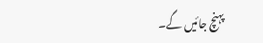پہنچ جائیں گے۔